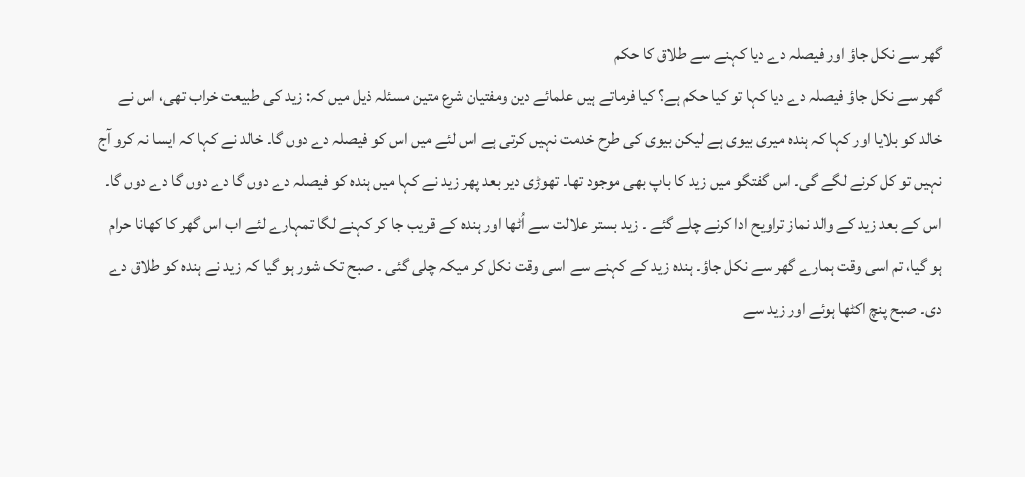گھر سے نکل جاؤ اور فیصلہ دے دیا کہنے سے طلاق کا حکم
گھر سے نکل جاؤ فیصلہ دے دیا کہا تو کیا حکم ہے؟ کیا فرماتے ہیں علمائے دین ومفتیان شرع متین مسئلہ ذیل میں کہ: زید کی طبیعت خراب تھی، اس نے خالد کو بلایا اور کہا کہ ہندہ میری بیوی ہے لیکن بیوی کی طرح خدمت نہیں کرتی ہے اس لئے میں اس کو فیصلہ دے دوں گا۔ خالد نے کہا کہ ایسا نہ کرو آج نہیں تو کل کرنے لگے گی۔ اس گفتگو میں زید کا باپ بھی موجود تھا۔ تھوڑی دیر بعد پھر زید نے کہا میں ہندہ کو فیصلہ دے دوں گا دے دوں گا دے دوں گا۔ اس کے بعد زید کے والد نماز تراویح ادا کرنے چلے گئے ۔ زید بستر علالت سے اُٹھا اور ہندہ کے قریب جا کر کہنے لگا تمہارے لئے اب اس گھر کا کھانا حرام ہو گیا، تم اسی وقت ہمارے گھر سے نکل جاؤ۔ ہندہ زید کے کہنے سے اسی وقت نکل کر میکہ چلی گئی ۔ صبح تک شور ہو گیا کہ زید نے ہندہ کو طلاق دے دی۔ صبح پنچ اکٹھا ہوئے اور زید سے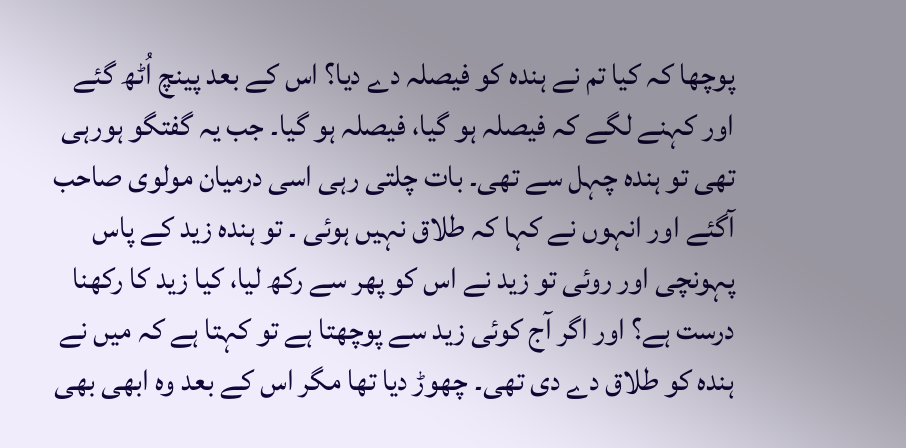پوچھا کہ کیا تم نے ہندہ کو فیصلہ دے دیا؟ اس کے بعد پینچ اُٹھ گئے اور کہنے لگے کہ فیصلہ ہو گیا، فیصلہ ہو گیا۔ جب یہ گفتگو ہورہی تھی تو ہندہ چہل سے تھی۔ بات چلتی رہی اسی درمیان مولوی صاحب آگئے اور انہوں نے کہا کہ طلاق نہیں ہوئی ۔ تو ہندہ زید کے پاس پہونچی اور روئی تو زید نے اس کو پھر سے رکھ لیا، کیا زید کا رکھنا درست ہے؟ اور اگر آج کوئی زید سے پوچھتا ہے تو کہتا ہے کہ میں نے ہندہ کو طلاق دے دی تھی۔ چھوڑ دیا تھا مگر اس کے بعد وہ ابھی بھی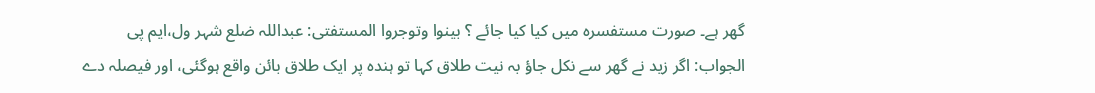گھر ہے۔ صورت مستفسرہ میں کیا کیا جائے ؟ بینوا وتوجروا المستفتی: عبداللہ ضلع شہر ول،ایم پی
الجواب: اگر زید نے گھر سے نکل جاؤ بہ نیت طلاق کہا تو ہندہ پر ایک طلاق بائن واقع ہوگئی، اور فیصلہ دے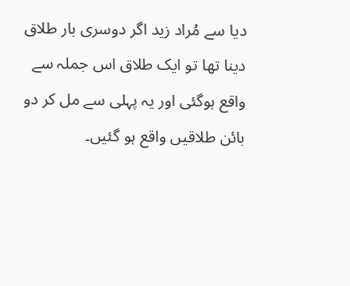دیا سے مُراد زید اگر دوسری بار طلاق دینا تھا تو ایک طلاق اس جملہ سے واقع ہوگئی اور یہ پہلی سے مل کر دو بائن طلاقیں واقع ہو گئیں۔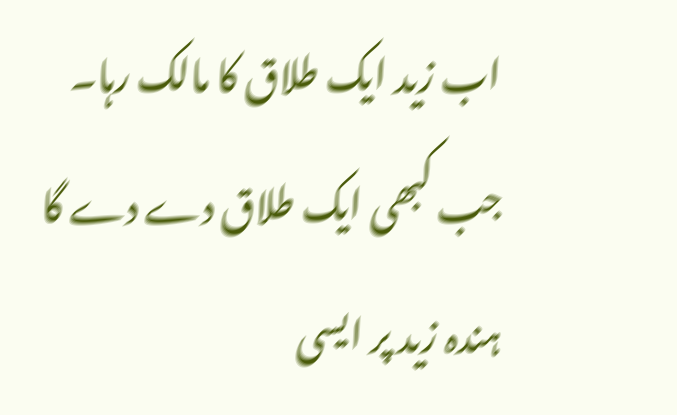اب زید ایک طلاق کا مالک رہا۔ جب کبھی ایک طلاق دے دے گا ہندہ زید پر ایسی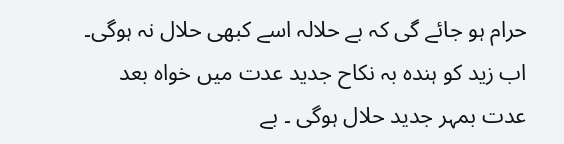حرام ہو جائے گی کہ بے حلالہ اسے کبھی حلال نہ ہوگی۔ اب زید کو ہندہ بہ نکاح جدید عدت میں خواہ بعد عدت بمہر جدید حلال ہوگی ۔ بے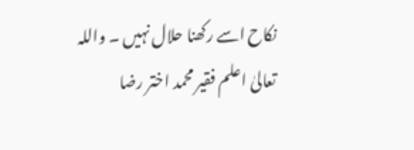نکاح اسے رکھنا حلال نہیں ۔ واللہ تعالیٰ اعلم فقیر محمد اختر رضا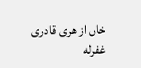خاں از هری قادری غفرله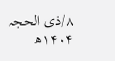۸/ذی الحجہ ۱۴۰۴ھ